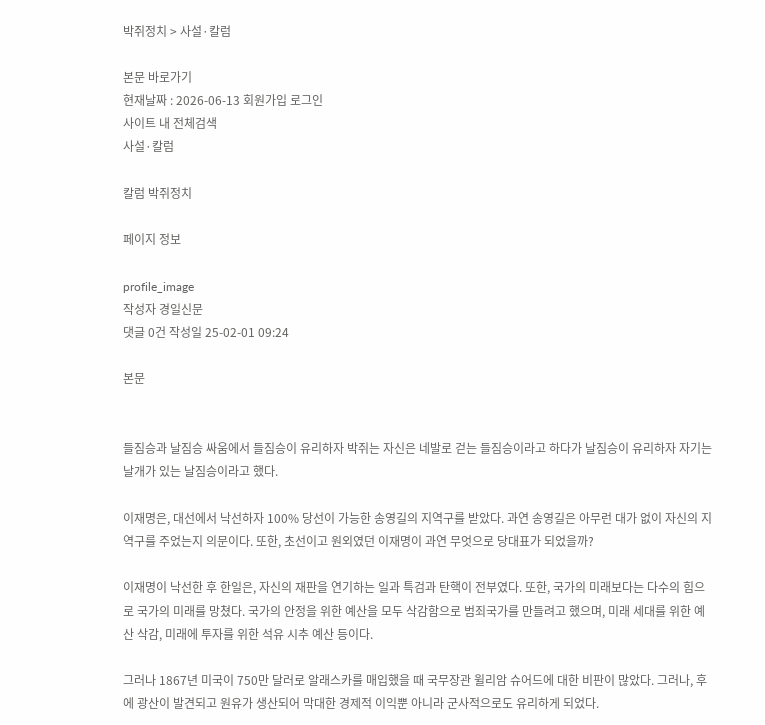박쥐정치 > 사설·칼럼

본문 바로가기
현재날짜 : 2026-06-13 회원가입 로그인
사이트 내 전체검색
사설·칼럼

칼럼 박쥐정치

페이지 정보

profile_image
작성자 경일신문
댓글 0건 작성일 25-02-01 09:24

본문


들짐승과 날짐승 싸움에서 들짐승이 유리하자 박쥐는 자신은 네발로 걷는 들짐승이라고 하다가 날짐승이 유리하자 자기는 날개가 있는 날짐승이라고 했다.

이재명은, 대선에서 낙선하자 100% 당선이 가능한 송영길의 지역구를 받았다. 과연 송영길은 아무런 대가 없이 자신의 지역구를 주었는지 의문이다. 또한, 초선이고 원외였던 이재명이 과연 무엇으로 당대표가 되었을까?

이재명이 낙선한 후 한일은, 자신의 재판을 연기하는 일과 특검과 탄핵이 전부였다. 또한, 국가의 미래보다는 다수의 힘으로 국가의 미래를 망쳤다. 국가의 안정을 위한 예산을 모두 삭감함으로 범죄국가를 만들려고 했으며, 미래 세대를 위한 예산 삭감, 미래에 투자를 위한 석유 시추 예산 등이다.

그러나 1867년 미국이 750만 달러로 알래스카를 매입했을 때 국무장관 윌리암 슈어드에 대한 비판이 많았다. 그러나, 후에 광산이 발견되고 원유가 생산되어 막대한 경제적 이익뿐 아니라 군사적으로도 유리하게 되었다.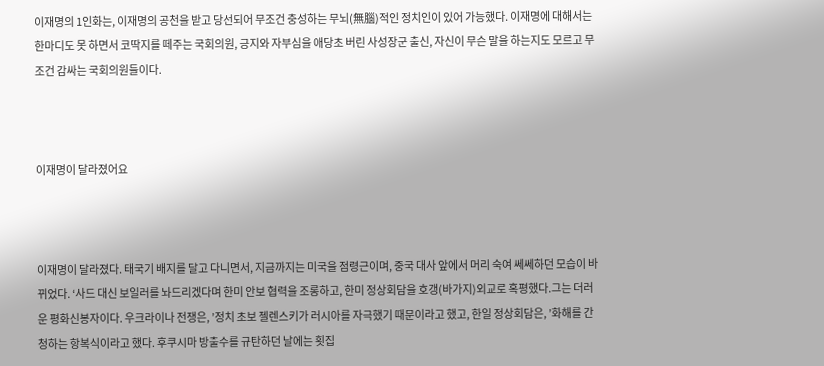이재명의 1인화는, 이재명의 공천을 받고 당선되어 무조건 충성하는 무뇌(無腦)적인 정치인이 있어 가능했다. 이재명에 대해서는 한마디도 못 하면서 코딱지를 떼주는 국회의원, 긍지와 자부심을 애당초 버린 사성장군 출신, 자신이 무슨 말을 하는지도 모르고 무조건 감싸는 국회의원들이다.



이재명이 달라졌어요



이재명이 달라졌다. 태국기 배지를 달고 다니면서, 지금까지는 미국을 점령근이며, 중국 대사 앞에서 머리 숙여 쎄쎄하던 모습이 바뀌었다. ‘사드 대신 보일러를 놔드리겠다며 한미 안보 협력을 조롱하고, 한미 정상회담을 호갱(바가지)외교로 혹평했다.그는 더러운 평화신봉자이다. 우크라이나 전쟁은, ’정치 초보 젤렌스키가 러시아를 자극했기 때문이라고 했고, 한일 정상회담은, ’화해를 간청하는 항복식이라고 했다. 후쿠시마 방출수를 규탄하던 날에는 횟집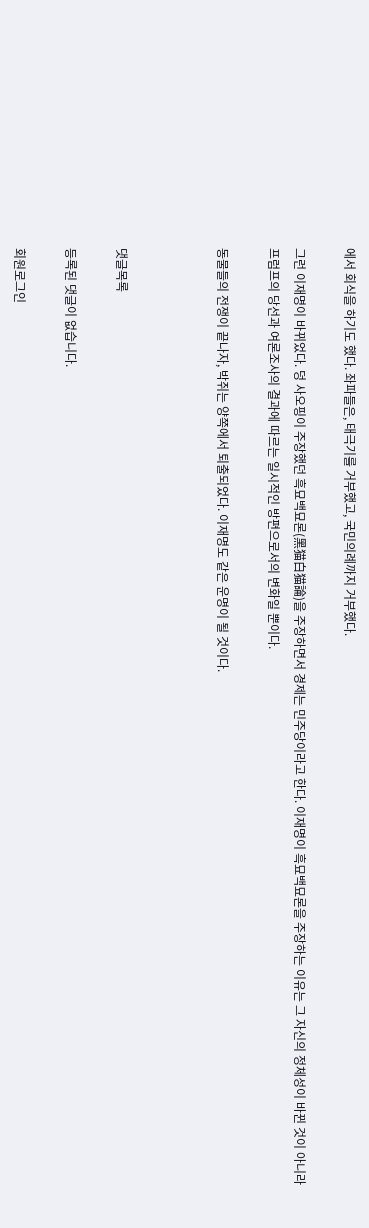에서 회식을 하기도 했다. 좌파들은, 태극기를 거부했고, 국민의례까지 거부했다.

그런 이재명이 바뀌었다. 덩 사오핑이 주장했던 흑묘백묘론(黑猫白猫論)을 주장하면서 경제는 민주당이라고 한다. 이재명이 흑묘백묘론을 주장하는 이유는 그 자신의 정체성이 바뀐 것이 아니라 프럼프의 당선과 여론조사의 결과에 따르는 일시적인 방편으로서의 변화일 뿐이다.

동물들의 전쟁이 끝나자, 박쥐는 양쪽에서 퇴출되었다. 이재명도 같은 운명이 될 것이다.



댓글목록

등록된 댓글이 없습니다.

회원로그인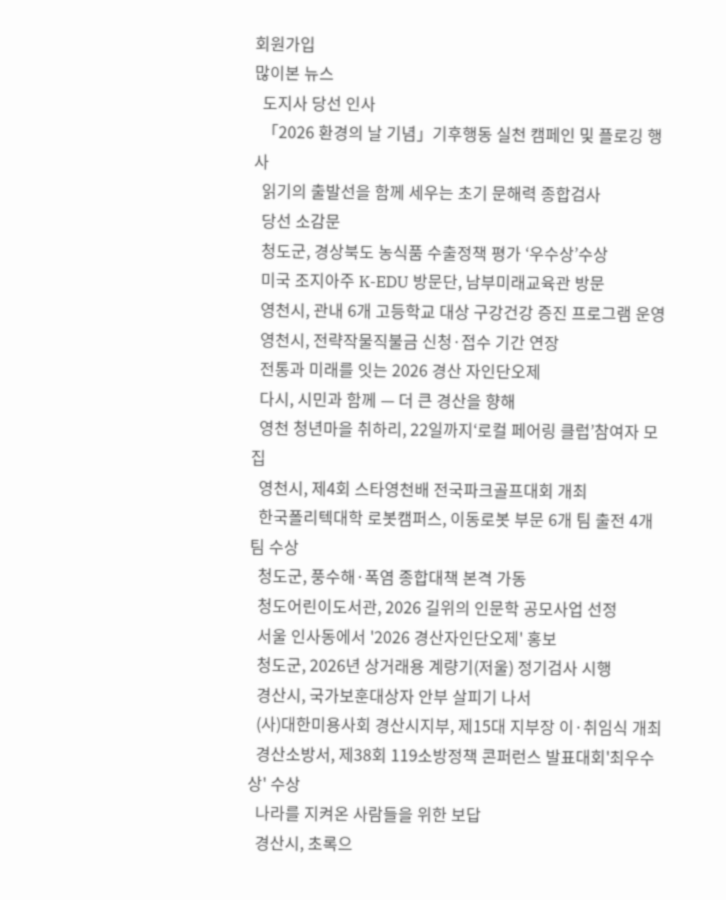회원가입
많이본 뉴스
  도지사 당선 인사
  「2026 환경의 날 기념」기후행동 실천 캠페인 및 플로깅 행사
  읽기의 출발선을 함께 세우는 초기 문해력 종합검사
  당선 소감문
  청도군, 경상북도 농식품 수출정책 평가 ‘우수상’수상
  미국 조지아주 K-EDU 방문단, 남부미래교육관 방문
  영천시, 관내 6개 고등학교 대상 구강건강 증진 프로그램 운영
  영천시, 전략작물직불금 신청·접수 기간 연장
  전통과 미래를 잇는 2026 경산 자인단오제
  다시, 시민과 함께 — 더 큰 경산을 향해
  영천 청년마을 취하리, 22일까지‘로컬 페어링 클럽’참여자 모집
  영천시, 제4회 스타영천배 전국파크골프대회 개최
  한국폴리텍대학 로봇캠퍼스, 이동로봇 부문 6개 팀 출전 4개 팀 수상
  청도군, 풍수해·폭염 종합대책 본격 가동
  청도어린이도서관, 2026 길위의 인문학 공모사업 선정
  서울 인사동에서 '2026 경산자인단오제' 홍보
  청도군, 2026년 상거래용 계량기(저울) 정기검사 시행
  경산시, 국가보훈대상자 안부 살피기 나서
  (사)대한미용사회 경산시지부, 제15대 지부장 이·취임식 개최
  경산소방서, 제38회 119소방정책 콘퍼런스 발표대회'최우수상' 수상
  나라를 지켜온 사람들을 위한 보답
  경산시, 초록으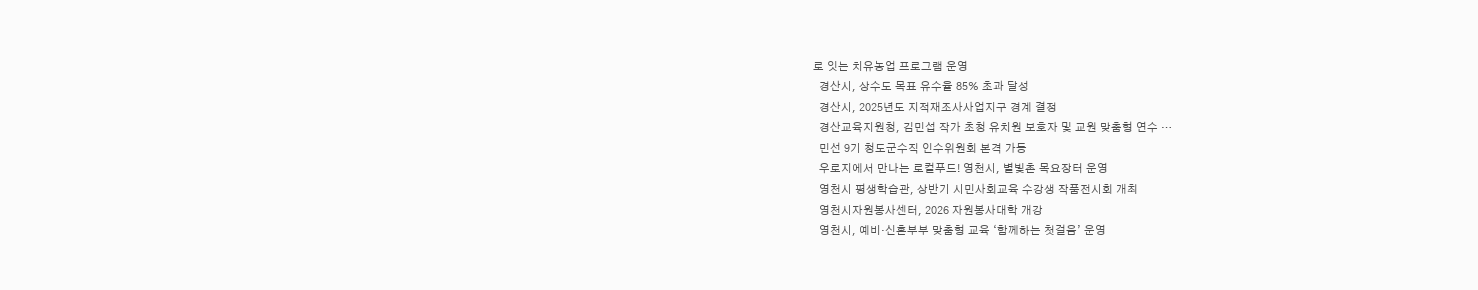로 잇는 치유농업 프로그램 운영
  경산시, 상수도 목표 유수율 85% 초과 달성
  경산시, 2025년도 지적재조사사업지구 경계 결정
  경산교육지원청, 김민섭 작가 초청 유치원 보호자 및 교원 맞춤형 연수 …
  민선 9기 청도군수직 인수위원회 본격 가동
  우로지에서 만나는 로컬푸드! 영천시, 별빛촌 목요장터 운영
  영천시 평생학습관, 상반기 시민사회교육 수강생 작품전시회 개최
  영천시자원봉사센터, 2026 자원봉사대학 개강
  영천시, 예비·신혼부부 맞춤형 교육 ‘함께하는 첫걸음’ 운영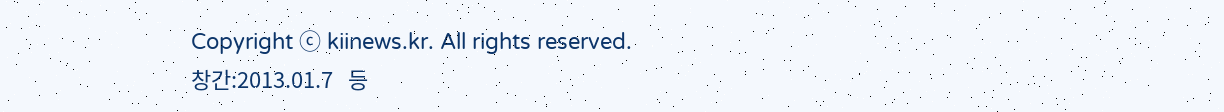Copyright ⓒ kiinews.kr. All rights reserved.
창간:2013.01.7   등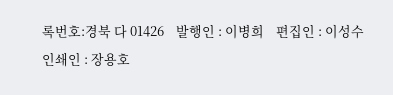록번호:경북 다 01426    발행인 : 이병희    편집인 : 이성수    인쇄인 : 장용호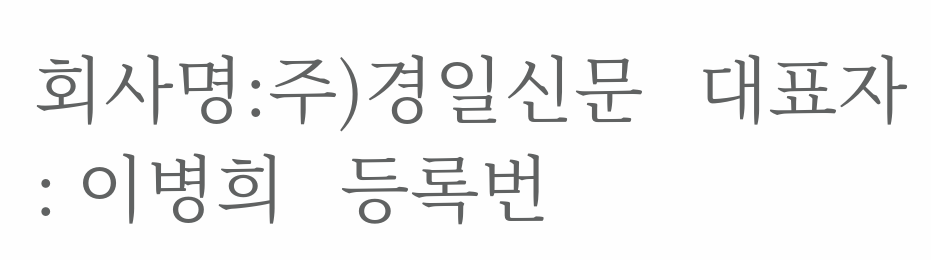회사명:주)경일신문   대표자 : 이병희   등록번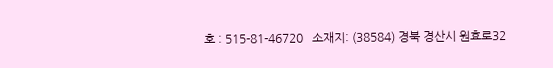호 : 515-81-46720   소재지: (38584) 경북 경산시 원효로32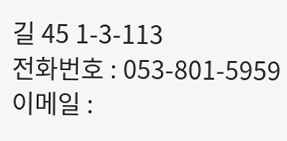길 45 1-3-113
전화번호 : 053-801-5959   이메일 :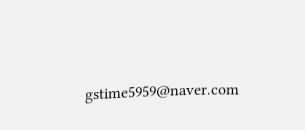gstime5959@naver.com